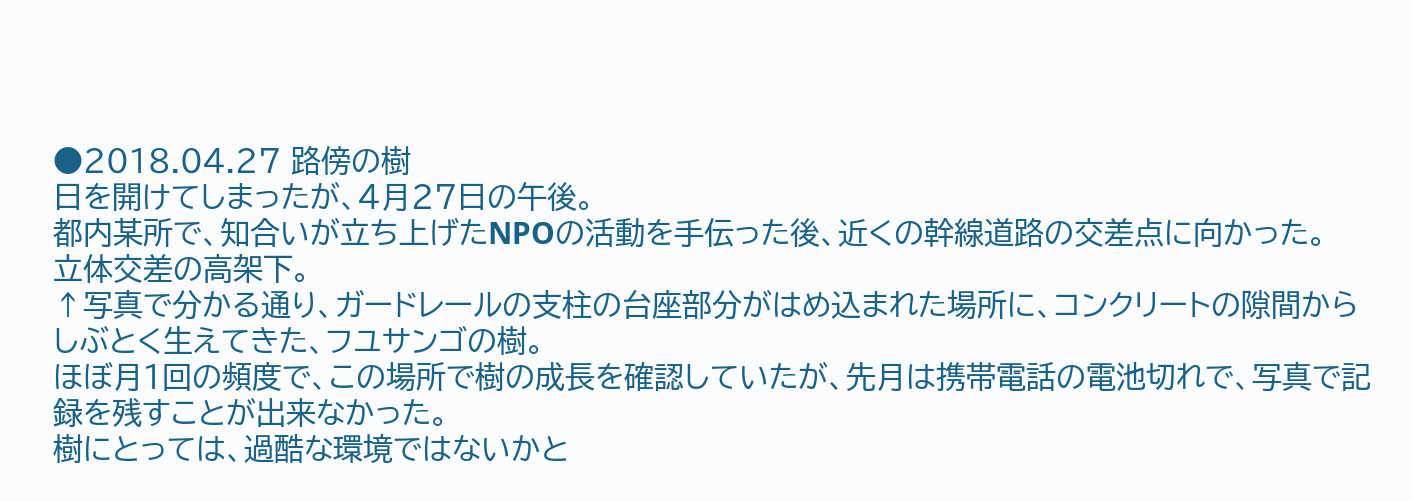●2018.04.27 路傍の樹
日を開けてしまったが、4月27日の午後。
都内某所で、知合いが立ち上げたNPOの活動を手伝った後、近くの幹線道路の交差点に向かった。
立体交差の高架下。
↑写真で分かる通り、ガードレールの支柱の台座部分がはめ込まれた場所に、コンクリートの隙間からしぶとく生えてきた、フユサンゴの樹。
ほぼ月1回の頻度で、この場所で樹の成長を確認していたが、先月は携帯電話の電池切れで、写真で記録を残すことが出来なかった。
樹にとっては、過酷な環境ではないかと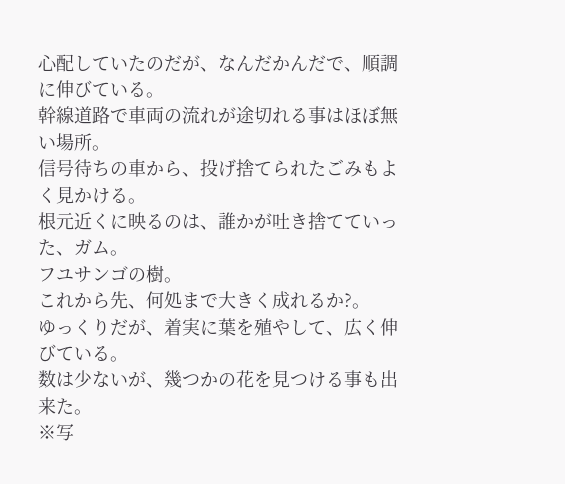心配していたのだが、なんだかんだで、順調に伸びている。
幹線道路で車両の流れが途切れる事はほぼ無い場所。
信号待ちの車から、投げ捨てられたごみもよく見かける。
根元近くに映るのは、誰かが吐き捨てていった、ガム。
フユサンゴの樹。
これから先、何処まで大きく成れるか?。
ゆっくりだが、着実に葉を殖やして、広く伸びている。
数は少ないが、幾つかの花を見つける事も出来た。
※写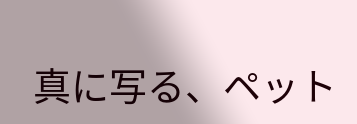真に写る、ペット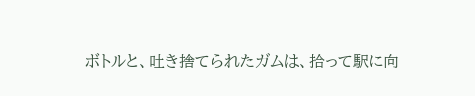ボトルと、吐き捨てられたガムは、拾って駅に向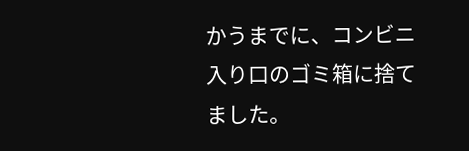かうまでに、コンビニ入り口のゴミ箱に捨てました。